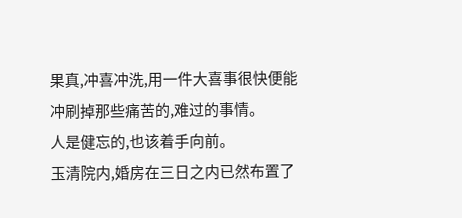果真,冲喜冲洗,用一件大喜事很快便能冲刷掉那些痛苦的,难过的事情。
人是健忘的,也该着手向前。
玉清院内,婚房在三日之内已然布置了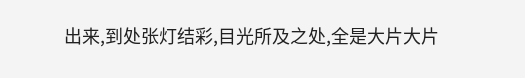出来,到处张灯结彩,目光所及之处,全是大片大片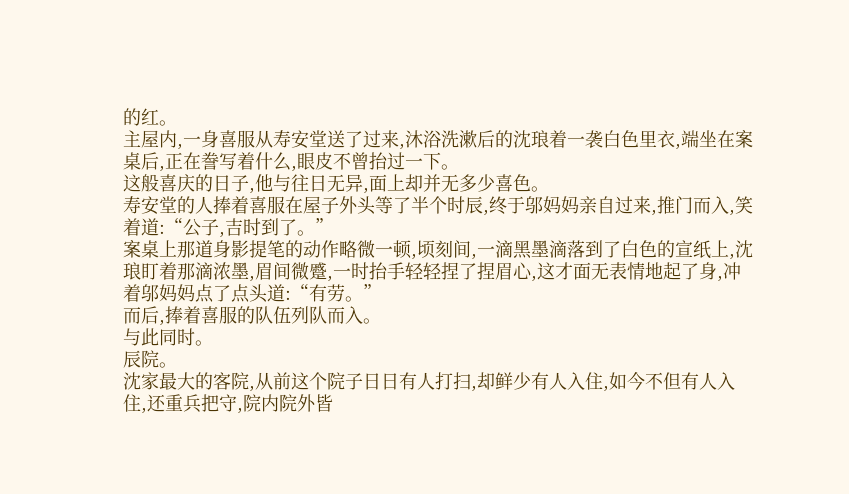的红。
主屋内,一身喜服从寿安堂送了过来,沐浴洗漱后的沈琅着一袭白色里衣,端坐在案桌后,正在誊写着什么,眼皮不曾抬过一下。
这般喜庆的日子,他与往日无异,面上却并无多少喜色。
寿安堂的人捧着喜服在屋子外头等了半个时辰,终于邬妈妈亲自过来,推门而入,笑着道:“公子,吉时到了。”
案桌上那道身影提笔的动作略微一顿,顷刻间,一滴黑墨滴落到了白色的宣纸上,沈琅盯着那滴浓墨,眉间微蹙,一时抬手轻轻捏了捏眉心,这才面无表情地起了身,冲着邬妈妈点了点头道:“有劳。”
而后,捧着喜服的队伍列队而入。
与此同时。
辰院。
沈家最大的客院,从前这个院子日日有人打扫,却鲜少有人入住,如今不但有人入住,还重兵把守,院内院外皆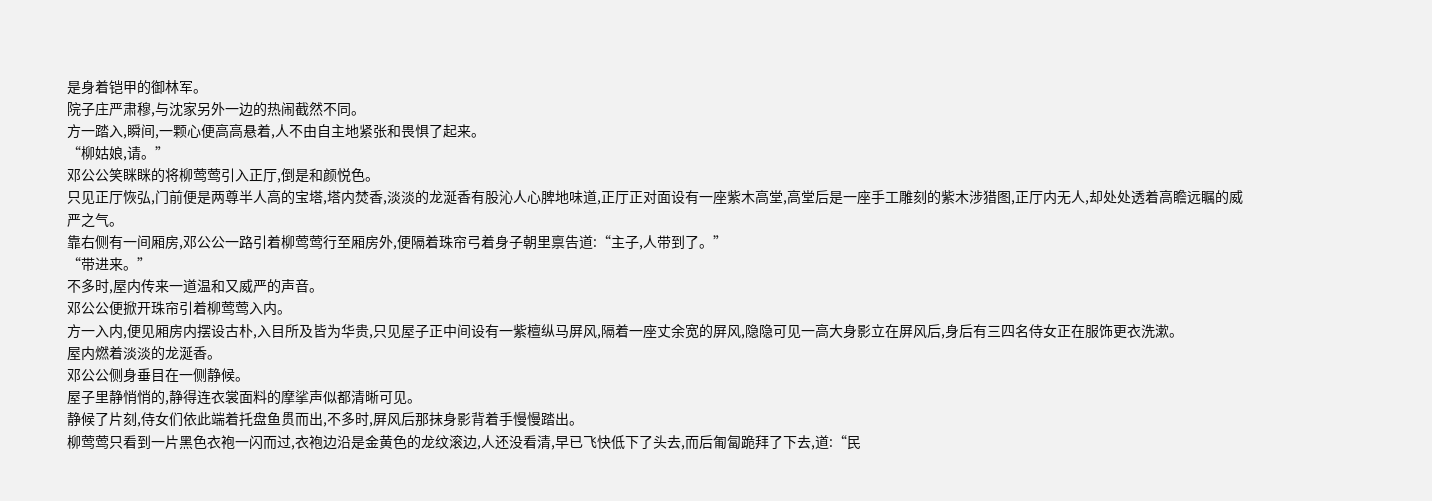是身着铠甲的御林军。
院子庄严肃穆,与沈家另外一边的热闹截然不同。
方一踏入,瞬间,一颗心便高高悬着,人不由自主地紧张和畏惧了起来。
“柳姑娘,请。”
邓公公笑眯眯的将柳莺莺引入正厅,倒是和颜悦色。
只见正厅恢弘,门前便是两尊半人高的宝塔,塔内焚香,淡淡的龙涎香有股沁人心脾地味道,正厅正对面设有一座紫木高堂,高堂后是一座手工雕刻的紫木涉猎图,正厅内无人,却处处透着高瞻远瞩的威严之气。
靠右侧有一间厢房,邓公公一路引着柳莺莺行至厢房外,便隔着珠帘弓着身子朝里禀告道:“主子,人带到了。”
“带进来。”
不多时,屋内传来一道温和又威严的声音。
邓公公便掀开珠帘引着柳莺莺入内。
方一入内,便见厢房内摆设古朴,入目所及皆为华贵,只见屋子正中间设有一紫檀纵马屏风,隔着一座丈余宽的屏风,隐隐可见一高大身影立在屏风后,身后有三四名侍女正在服饰更衣洗漱。
屋内燃着淡淡的龙涎香。
邓公公侧身垂目在一侧静候。
屋子里静悄悄的,静得连衣裳面料的摩挲声似都清晰可见。
静候了片刻,侍女们依此端着托盘鱼贯而出,不多时,屏风后那抹身影背着手慢慢踏出。
柳莺莺只看到一片黑色衣袍一闪而过,衣袍边沿是金黄色的龙纹滚边,人还没看清,早已飞快低下了头去,而后匍匐跪拜了下去,道:“民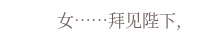女……拜见陛下,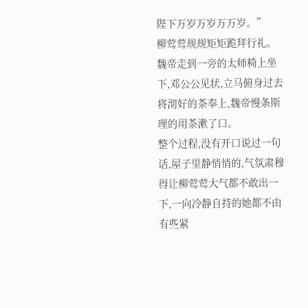陛下万岁万岁万万岁。”
柳莺莺规规矩矩跪拜行礼。
魏帝走到一旁的太师椅上坐下,邓公公见状,立马俯身过去将沏好的茶奉上,魏帝慢条斯理的用茶漱了口。
整个过程,没有开口说过一句话,屋子里静悄悄的,气氛肃穆得让柳莺莺大气都不敢出一下,一向冷静自持的她都不由有些紧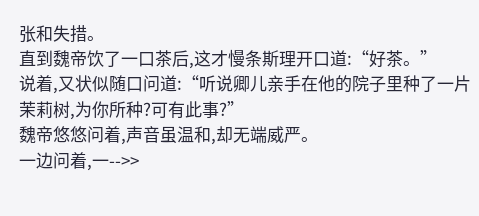张和失措。
直到魏帝饮了一口茶后,这才慢条斯理开口道:“好茶。”
说着,又状似随口问道:“听说卿儿亲手在他的院子里种了一片茉莉树,为你所种?可有此事?”
魏帝悠悠问着,声音虽温和,却无端威严。
一边问着,一-->>